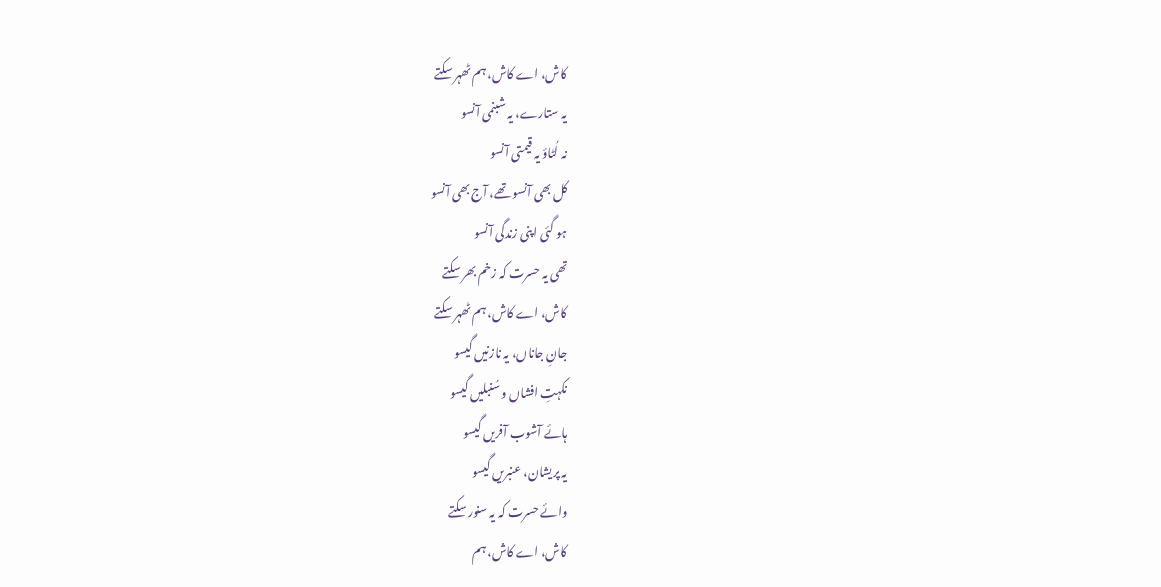کاش، اے کاش، ہم ٹھہر سکتے
یہ ستارے، یہ شبنمی آنسو
نہ لُٹاؤ یہ قیمتی آنسو
کل بھی آنسو تھے، آج بھی آنسو
ہو گئی اپنی زندگی آنسو
تھی یہ حسرت کہ زخم بھر سکتے
کاش، اے کاش، ہم ٹھہر سکتے
جانِ جاناں، یہ نازنیں گیسو
نکہتِ افشاں و سُنبلیں گیسو
ہائے آشوب آفریں گیسو
یہ پریشان، عنبریں گیسو
وائے حسرت کہ یہ سنور سکتے
کاش، اے کاش، ہم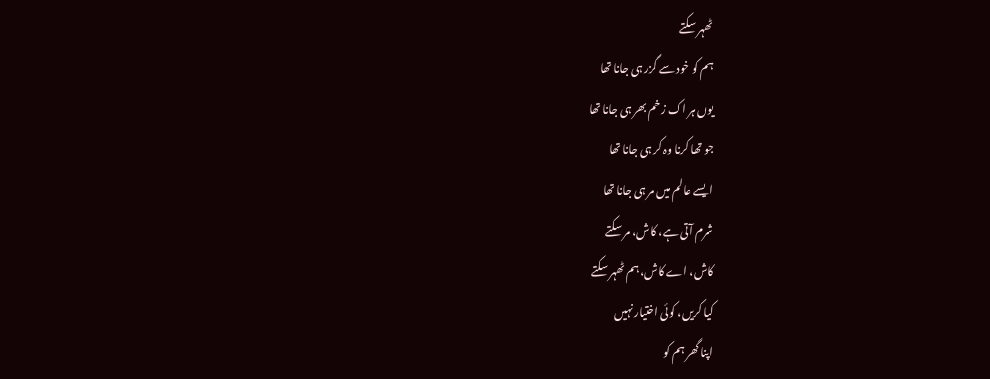ٹھہر سکتے
ہم کو خود سے گزر ہی جانا تھا
یوں ہر اک زخم بھر ہی جانا تھا
جو تھا کرنا وہ کر ہی جانا تھا
ایسے عالم میں مر ہی جانا تھا
شرم آتی ہے، کاش، مر سکتے
کاش، اے کاش، ہم ٹھہر سکتے
کیا کریں، کوئی اختیار نہیں
اپنا گھر ہم کو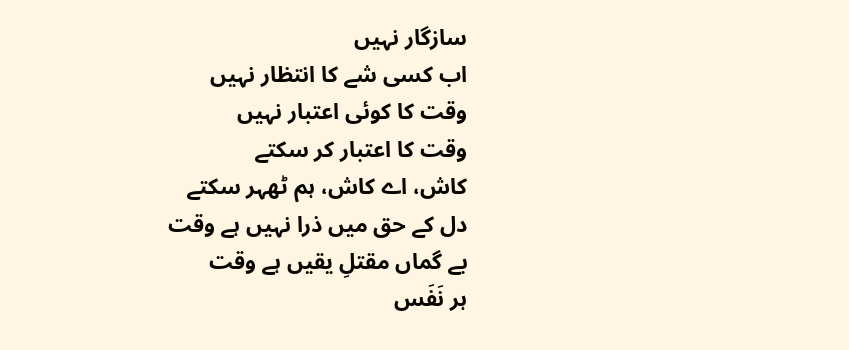سازگار نہیں
اب کسی شے کا انتظار نہیں
وقت کا کوئی اعتبار نہیں
وقت کا اعتبار کر سکتے
کاش، اے کاش، ہم ٹھہر سکتے
دل کے حق میں ذرا نہیں ہے وقت
بے گماں مقتلِ یقیں ہے وقت
ہر نَفَس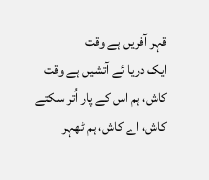قہر آفریں ہے وقت
ایک دریا ئے آتشیں ہے وقت
کاش، ہم اس کے پار اُتر سکتے
کاش، اے کاش، ہم ٹھہر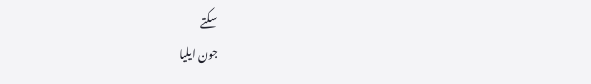سکتے
جون ایلیا